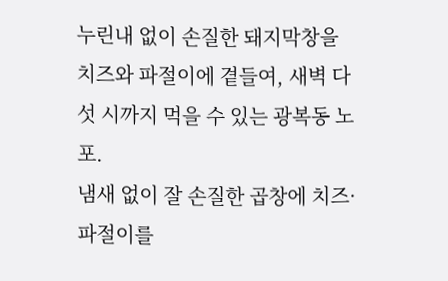누린내 없이 손질한 돼지막창을 치즈와 파절이에 곁들여, 새벽 다섯 시까지 먹을 수 있는 광복동 노포.
냄새 없이 잘 손질한 곱창에 치즈·파절이를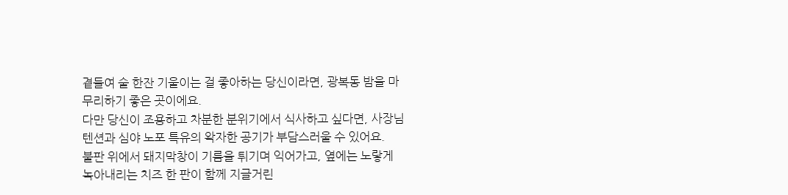곁들여 술 한잔 기울이는 걸 좋아하는 당신이라면, 광복동 밤을 마무리하기 좋은 곳이에요.
다만 당신이 조용하고 차분한 분위기에서 식사하고 싶다면, 사장님 텐션과 심야 노포 특유의 왁자한 공기가 부담스러울 수 있어요.
불판 위에서 돼지막창이 기름을 튀기며 익어가고, 옆에는 노랗게 녹아내리는 치즈 한 판이 함께 지글거린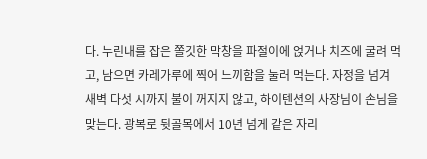다. 누린내를 잡은 쫄깃한 막창을 파절이에 얹거나 치즈에 굴려 먹고, 남으면 카레가루에 찍어 느끼함을 눌러 먹는다. 자정을 넘겨 새벽 다섯 시까지 불이 꺼지지 않고, 하이텐션의 사장님이 손님을 맞는다. 광복로 뒷골목에서 10년 넘게 같은 자리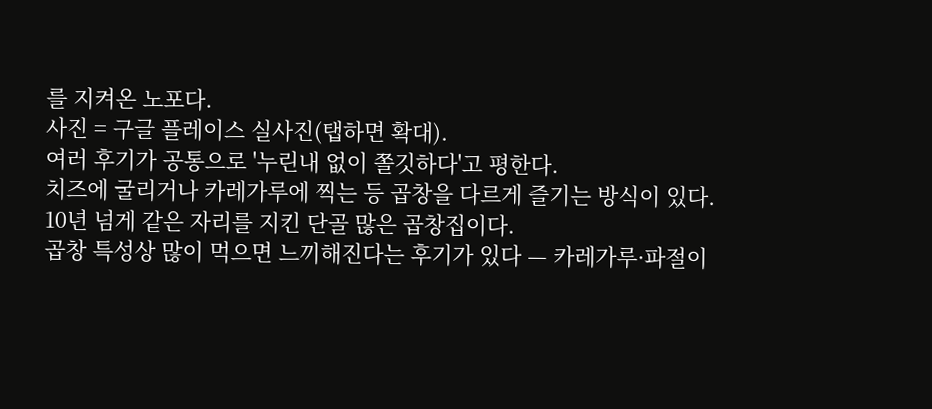를 지켜온 노포다.
사진 = 구글 플레이스 실사진(탭하면 확대).
여러 후기가 공통으로 '누린내 없이 쫄깃하다'고 평한다.
치즈에 굴리거나 카레가루에 찍는 등 곱창을 다르게 즐기는 방식이 있다.
10년 넘게 같은 자리를 지킨 단골 많은 곱창집이다.
곱창 특성상 많이 먹으면 느끼해진다는 후기가 있다 — 카레가루·파절이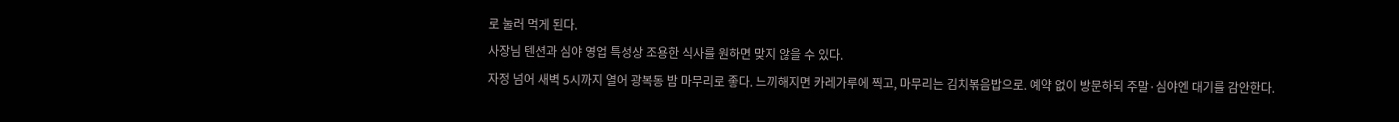로 눌러 먹게 된다.
사장님 텐션과 심야 영업 특성상 조용한 식사를 원하면 맞지 않을 수 있다.
자정 넘어 새벽 5시까지 열어 광복동 밤 마무리로 좋다. 느끼해지면 카레가루에 찍고, 마무리는 김치볶음밥으로. 예약 없이 방문하되 주말·심야엔 대기를 감안한다.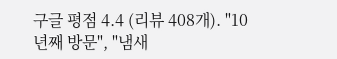구글 평점 4.4 (리뷰 408개). "10년째 방문", "냄새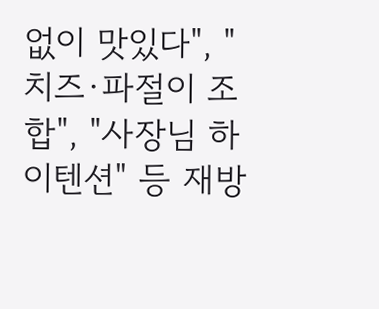없이 맛있다", "치즈·파절이 조합", "사장님 하이텐션" 등 재방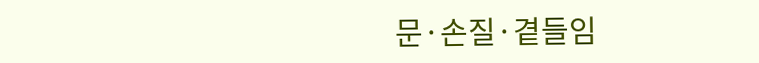문·손질·곁들임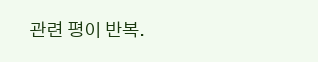관련 평이 반복.